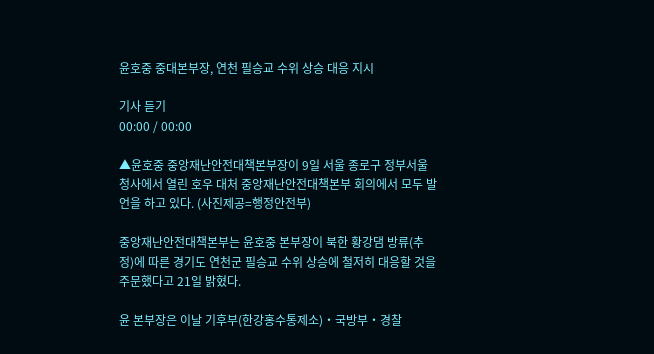윤호중 중대본부장, 연천 필승교 수위 상승 대응 지시

기사 듣기
00:00 / 00:00

▲윤호중 중앙재난안전대책본부장이 9일 서울 종로구 정부서울청사에서 열린 호우 대처 중앙재난안전대책본부 회의에서 모두 발언을 하고 있다. (사진제공=행정안전부)

중앙재난안전대책본부는 윤호중 본부장이 북한 황강댐 방류(추정)에 따른 경기도 연천군 필승교 수위 상승에 철저히 대응할 것을 주문했다고 21일 밝혔다.

윤 본부장은 이날 기후부(한강홍수통제소)‧국방부‧경찰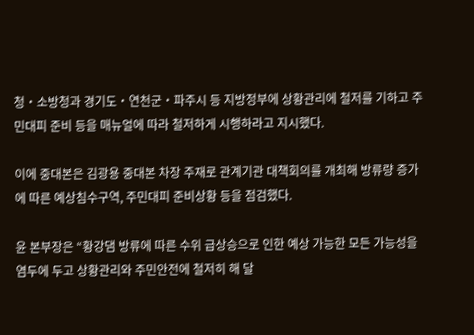청‧소방청과 경기도‧연천군‧파주시 등 지방정부에 상황관리에 철저를 기하고 주민대피 준비 등을 매뉴얼에 따라 철저하게 시행하라고 지시했다.

이에 중대본은 김광용 중대본 차장 주재로 관계기관 대책회의를 개최해 방류량 증가에 따른 예상침수구역, 주민대피 준비상황 등을 점검했다.

윤 본부장은 “황강댐 방류에 따른 수위 급상승으로 인한 예상 가능한 모든 가능성을 염두에 두고 상황관리와 주민안전에 철저히 해 달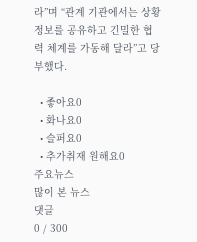라”며 “관계 기관에서는 상황 정보를 공유하고 긴밀한 협력 체계를 가동해 달라”고 당부했다.

  • 좋아요0
  • 화나요0
  • 슬퍼요0
  • 추가취재 원해요0
주요뉴스
많이 본 뉴스
댓글
0 / 300